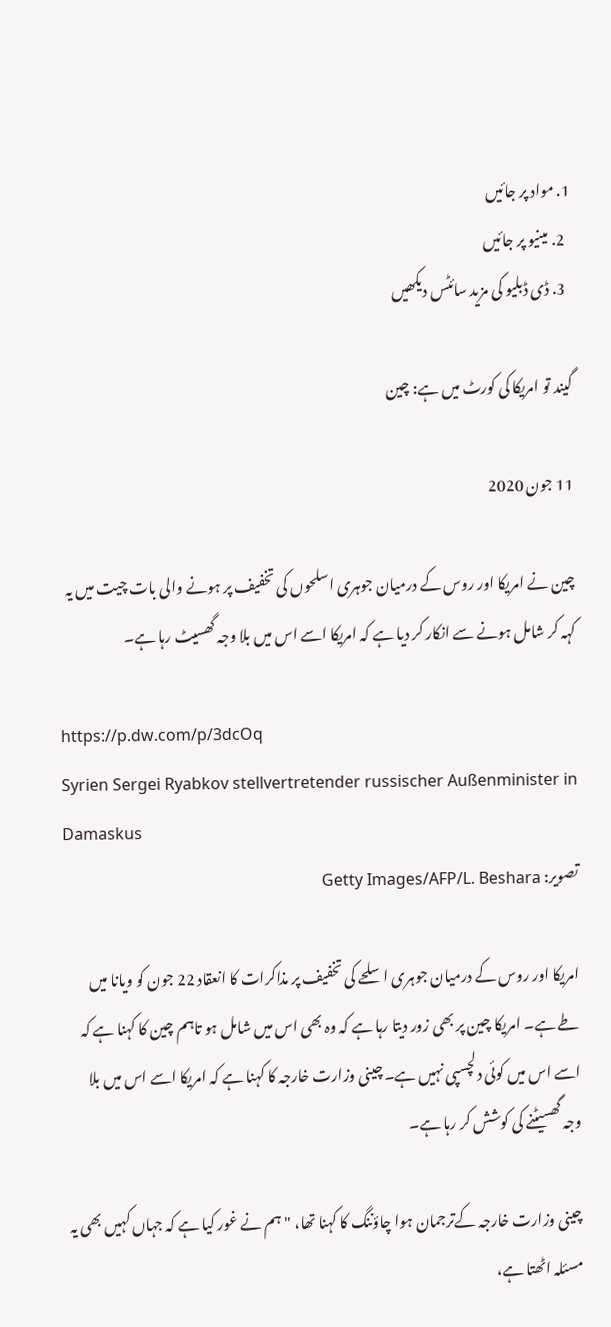1. مواد پر جائیں
  2. مینیو پر جائیں
  3. ڈی ڈبلیو کی مزید سائٹس دیکھیں

گیند تو امریکا کی کورٹ میں ہے: چین

11 جون 2020

چین نے امریکا اور روس کے درمیان جوہری اسلحوں کی تخفیف پر ہونے والی بات چيت میں یہ کہہ کر شامل ہونے سے انکار کر دیا ہے کہ امریکا اسے اس میں بلا وجہ گھسیٹ رہا ہے۔

https://p.dw.com/p/3dcOq
Syrien Sergei Ryabkov stellvertretender russischer Außenminister in Damaskus
تصویر: Getty Images/AFP/L. Beshara

امریکا اور روس کے درمیان جوہری اسلحے کی تخفیف پر مذاکرات کا انعقاد 22 جون کو ویانا میں طے ہے۔ امریکا چین پر بھی زور دیتا رہا ہے کہ وہ بھی اس میں شامل ہو تاہم چین کا کہنا ہے کہ اسے اس میں کوئی دلچسپی نہیں ہے۔ چینی وزارت خارجہ کا کہنا ہے کہ امریکا اسے اس میں بلا وجہ گھسیٹنے کی کوشش کر رہا ہے۔

چینی وزارت خارجہ کےترجمان ہوا چاؤننگ کا کہنا تھا، "ہم نے غور کیا ہے کہ جہاں کہیں بھی یہ مسئلہ اٹھتا ہے،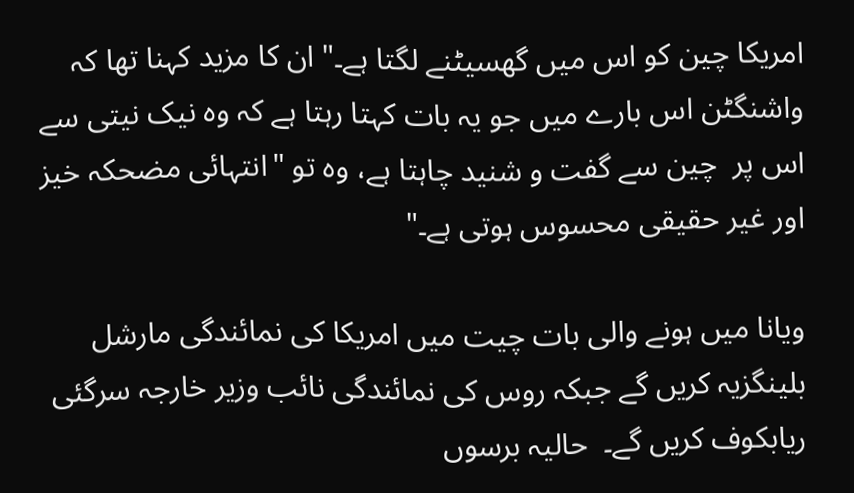امریکا چین کو اس میں گھسیٹنے لگتا ہے۔" ان کا مزید کہنا تھا کہ واشنگٹن اس بارے میں جو یہ بات کہتا رہتا ہے کہ وہ نیک نیتی سے اس پر  چین سے گفت و شنید چاہتا ہے، وہ تو "انتہائی مضحکہ خیز اور غیر حقیقی محسوس ہوتی ہے۔"

ویانا میں ہونے والی بات چيت میں امریکا کی نمائندگی مارشل بلینگزیہ کریں گے جبکہ روس کی نمائندگی نائب وزير خارجہ سرگئی ریابکوف کریں گے۔  حالیہ برسوں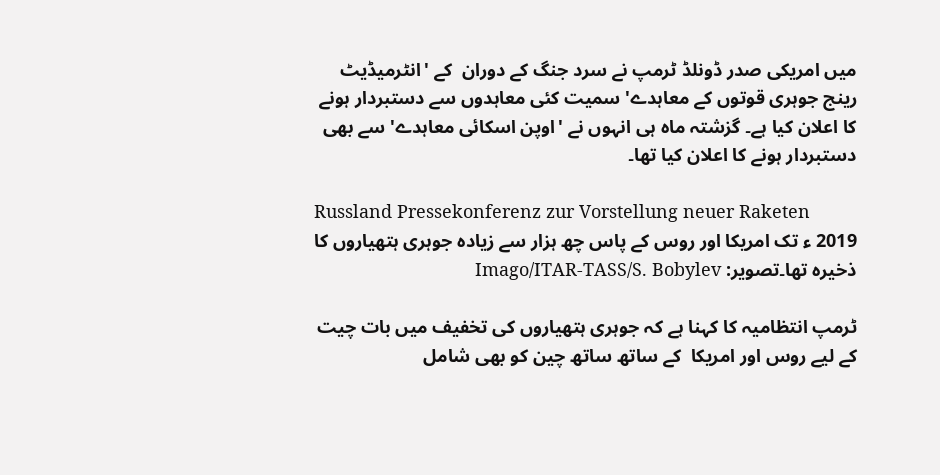میں امریکی صدر ڈونلڈ ٹرمپ نے سرد جنگ کے دوران  کے 'انٹرمیڈیٹ رینج جوہری قوتوں کے معاہدے' سمیت کئی معاہدوں سے دستبردار ہونے کا اعلان کیا ہے۔ گزشتہ ماہ ہی انہوں نے 'اوپن اسکائی معاہدے' سے بھی دستبردار ہونے کا اعلان کیا تھا۔

Russland Pressekonferenz zur Vorstellung neuer Raketen
2019 ء تک امریکا اور روس کے پاس چھ ہزار سے زیادہ جوہری ہتھیاروں کا ذخیرہ تھا۔تصویر: Imago/ITAR-TASS/S. Bobylev

ٹرمپ انتظامیہ کا کہنا ہے کہ جوہری ہتھیاروں کی تخفیف میں بات چیت کے لیے روس اور امریکا  کے ساتھ ساتھ چین کو بھی شامل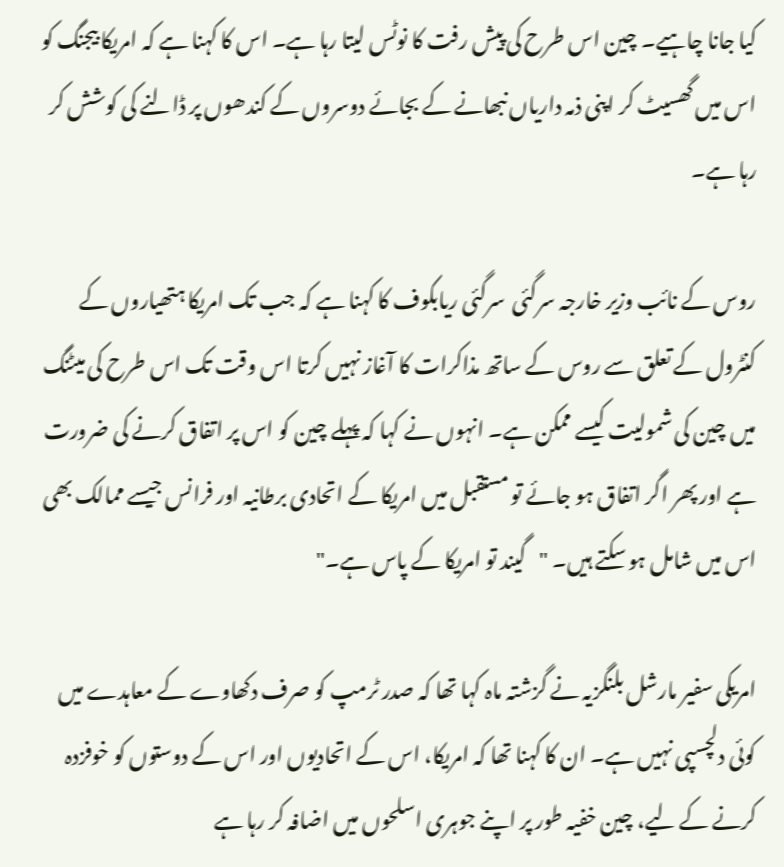کیا جانا چاہیے۔ چین اس طرح کی پیش رفت کا نوٹس لیتا رہا ہے۔ اس کا کہنا ہے کہ امریکا بیجنگ کو اس میں گھسیٹ کر اپنی ذمہ داریاں نبھانے کے بجائے دوسروں کے کندھوں پر ڈالنے کی کوشش کر رہا ہے۔

روس کے نائب وزیر خارجہ سرگئی  سرگئی ریابکوف کا کہنا ہے کہ جب تک امریکا ہتھیاروں کے کنٹرول کے تعلق سے روس کے ساتھ مذاکرات کا آغاز نہیں کرتا اس وقت تک اس طرح کی میٹنگ میں چین کی شمولیت کیسے ممکن ہے۔ انہوں نے کہا کہ پہلے چین کو اس پر اتفاق کرنے کی ضرورت ہے اور پھر اگر اتفاق ہو جائے تو مستقبل میں امریکا کے اتحادی برطانیہ اور فرانس جیسے ممالک بھی اس میں شامل ہو سکتے ہیں۔ "گیند تو امریکا کے پاس ہے۔"

امریکی سفیر مارشل بلنگزیہ نے گزشتہ ماہ کہا تھا کہ صدر ٹرمپ کو صرف دکھاوے کے معاہدے میں کوئی دلچسپی نہیں ہے۔ ان کا کہنا تھا کہ امریکا، اس کے اتحادیوں اور اس کے دوستوں کو خوفزدہ کرنے کے لیے، چین خفیہ طور پر اپنے جوہری اسلحوں میں اضافہ کر رہا ہے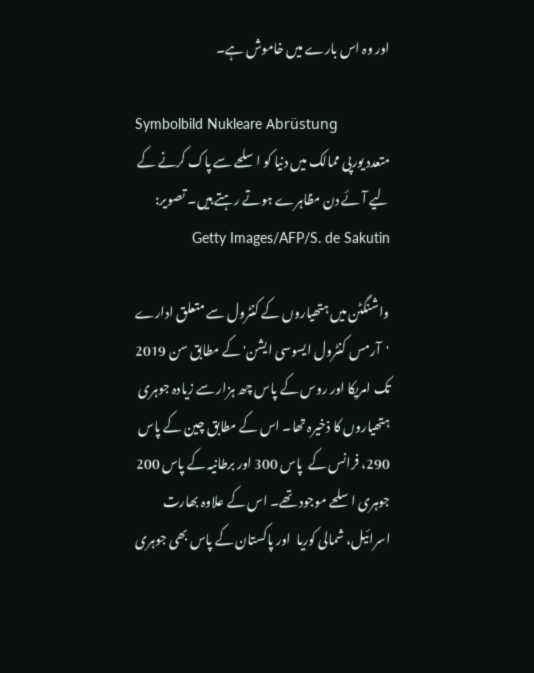اور وہ اس بارے میں خاموش ہے۔

Symbolbild Nukleare Abrüstung
متعدد یورپی ممالک میں دنیا کو اسلحے سے پاک کرنے کے لیے آئے دن مظاہرے ہوتے رہتے ہیں۔ تصویر: Getty Images/AFP/S. de Sakutin

واشنگٹن میں ہتھیاروں کے کنٹرول سے متعلق ادارے 'آرمس کنٹرول ایسوسی ایشن' کے مطابق سن 2019 تک امریکا اور روس کے پاس چھ ہزار سے زیادہ جوہری ہتھیاروں کا ذخیرہ تھا۔ اس کے مطابق چین کے پاس 290، فرانس کے  پاس 300 اور برطانیہ کے پاس 200 جوہری اسلحے موجود تھے۔ اس کے علاوہ بھارت اسرائیل، شمالی کوریا  اور پاکستان کے پاس بھی جوہری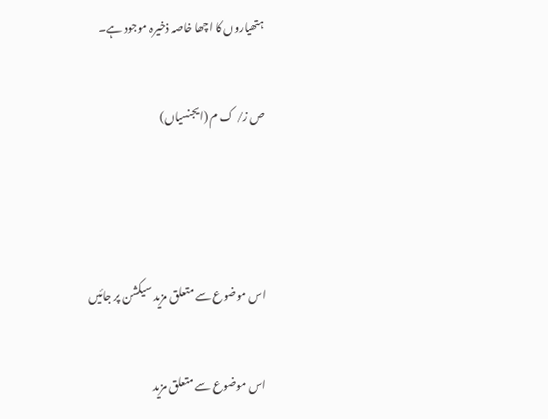ہتھیاروں کا اچھا خاصہ ذخیرہ موجود ہے۔

ص ز/ ک م (ایجنسیاں)



اس موضوع سے متعلق مزید سیکشن پر جائیں

اس موضوع سے متعلق مزید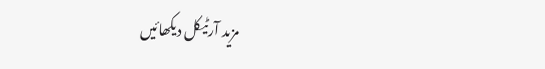مزید آرٹیکل دیکھائیں